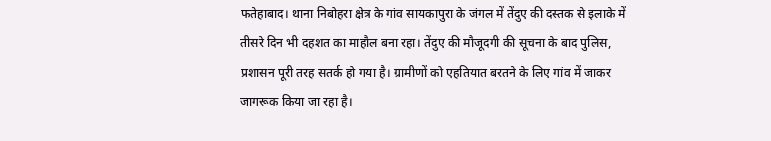फतेहाबाद। थाना निबोहरा क्षेत्र के गांव सायकापुरा के जंगल में तेंदुए की दस्तक से इलाके में तीसरे दिन भी दहशत का माहौल बना रहा। तेंदुए की मौजूदगी की सूचना के बाद पुलिस, प्रशासन पूरी तरह सतर्क हो गया है। ग्रामीणों को एहतियात बरतने के लिए गांव में जाकर जागरूक किया जा रहा है।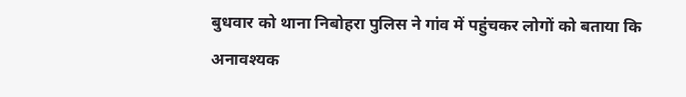बुधवार को थाना निबोहरा पुलिस ने गांव में पहुंचकर लोगों को बताया कि अनावश्यक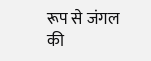रूप से जंगल की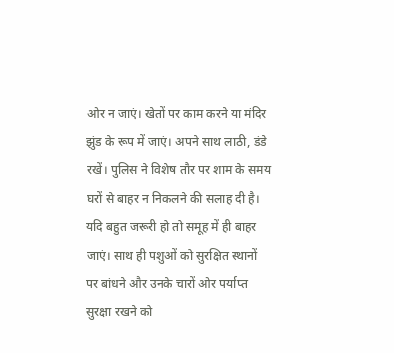ओर न जाएं। खेतों पर काम करने या मंदिर झुंड के रूप में जाएं। अपने साथ लाठी, डंडे रखें। पुलिस ने विशेष तौर पर शाम के समय घरों से बाहर न निकलने की सलाह दी है। यदि बहुत जरूरी हो तो समूह में ही बाहर जाएं। साथ ही पशुओं को सुरक्षित स्थानों पर बांधने और उनके चारों ओर पर्याप्त सुरक्षा रखने को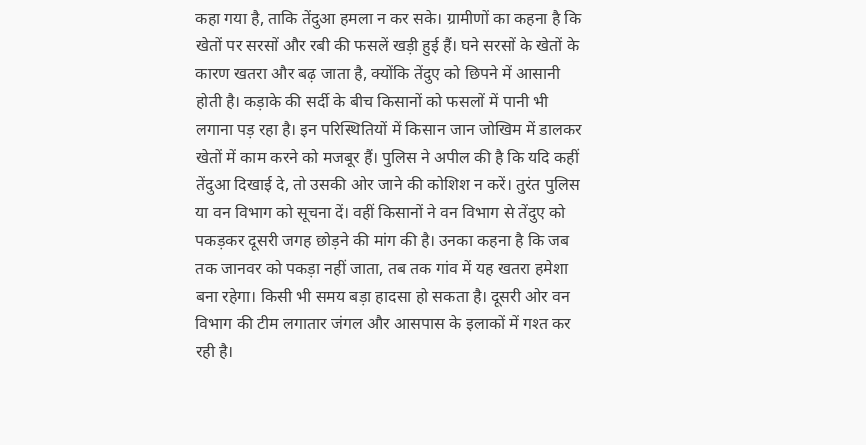कहा गया है, ताकि तेंदुआ हमला न कर सके। ग्रामीणों का कहना है कि खेतों पर सरसों और रबी की फसलें खड़ी हुई हैं। घने सरसों के खेतों के कारण खतरा और बढ़ जाता है, क्योंकि तेंदुए को छिपने में आसानी होती है। कड़ाके की सर्दी के बीच किसानों को फसलों में पानी भी लगाना पड़ रहा है। इन परिस्थितियों में किसान जान जोखिम में डालकर खेतों में काम करने को मजबूर हैं। पुलिस ने अपील की है कि यदि कहीं तेंदुआ दिखाई दे, तो उसकी ओर जाने की कोशिश न करें। तुरंत पुलिस या वन विभाग को सूचना दें। वहीं किसानों ने वन विभाग से तेंदुए को पकड़कर दूसरी जगह छोड़ने की मांग की है। उनका कहना है कि जब तक जानवर को पकड़ा नहीं जाता, तब तक गांव में यह खतरा हमेशा बना रहेगा। किसी भी समय बड़ा हादसा हो सकता है। दूसरी ओर वन विभाग की टीम लगातार जंगल और आसपास के इलाकों में गश्त कर रही है।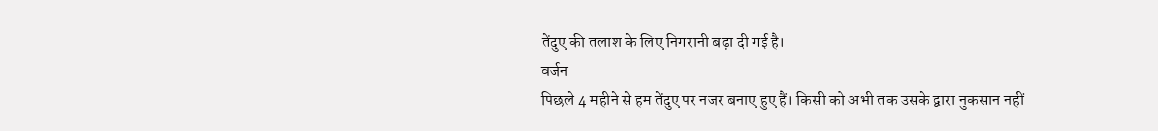तेंदुए की तलाश के लिए निगरानी बढ़ा दी गई है।
वर्जन
पिछले 4 महीने से हम तेंदुए पर नजर बनाए हुए हैं। किसी को अभी तक उसके द्वारा नुकसान नहीं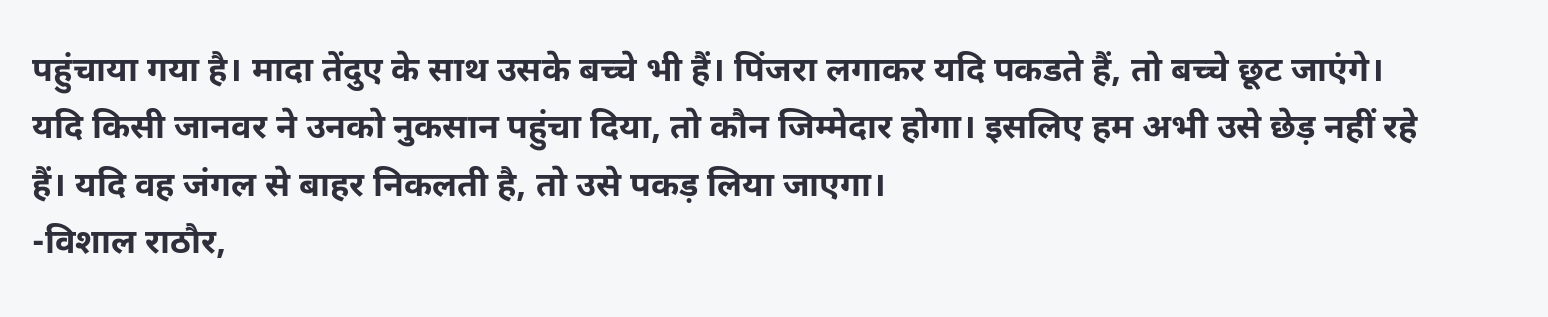पहुंचाया गया है। मादा तेंदुए के साथ उसके बच्चे भी हैं। पिंजरा लगाकर यदि पकडते हैं, तो बच्चे छूट जाएंगे। यदि किसी जानवर ने उनको नुकसान पहुंचा दिया, तो कौन जिम्मेदार होगा। इसलिए हम अभी उसे छेड़ नहीं रहे हैं। यदि वह जंगल से बाहर निकलती है, तो उसे पकड़ लिया जाएगा।
-विशाल राठौर,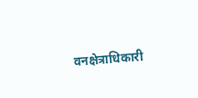वनक्षेत्राधिकारी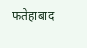फतेहाबाद